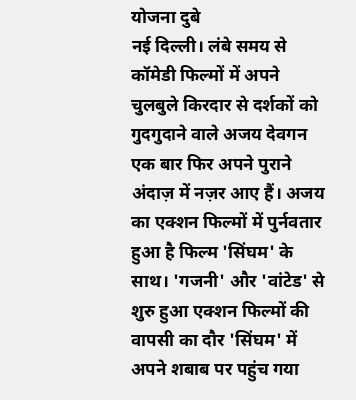योजना दुबे
नई दिल्ली। लंबे समय से कॉमेडी फिल्मों में अपने चुलबुले किरदार से दर्शकों को गुदगुदाने वाले अजय देवगन एक बार फिर अपने पुराने अंदाज़ में नज़र आए हैं। अजय का एक्शन फिल्मों में पुर्नवतार हुआ है फिल्म 'सिंघम' के साथ। 'गजनी' और 'वांटेड' से शुरु हुआ एक्शन फिल्मों की वापसी का दौर 'सिंघम' में अपने शबाब पर पहुंच गया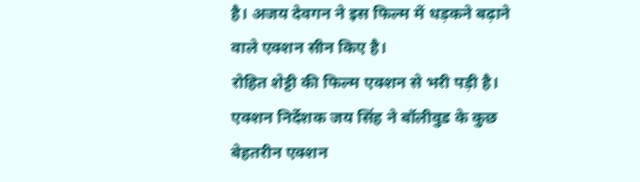है। अजय देवगन ने इस फिल्म में धड़कने बढ़ाने वाले एक्शन सीन किए है।
रोहित शेट्टी की फिल्म एक्शन से भरी पड़ी है। एक्शन निर्देशक जय सिंह ने बॉलीवुड के कुछ बेहतरीन एक्शन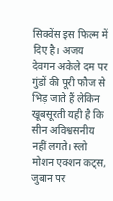सिक्वेंस इस फिल्म में दिए है। अजय देवगन अकेले दम पर गुंडों की पूरी फौज से भिड़ जाते हैं लेकिन खूबसूरती यही है कि सीन अविश्वसनीय नहीं लगते। स्लो मोशन एक्शन कट्स, जुबान पर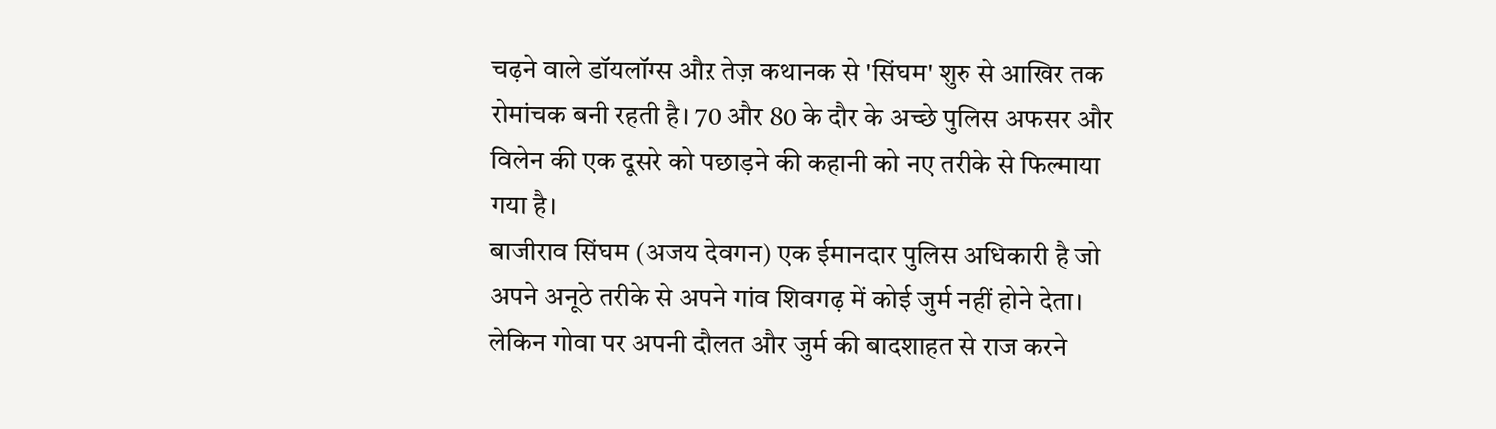चढ़ने वाले डॉयलॉग्स औऱ तेज़ कथानक से 'सिंघम' शुरु से आखिर तक रोमांचक बनी रहती है। 70 और 80 के दौर के अच्छे पुलिस अफसर और विलेन की एक दूसरे को पछाड़ने की कहानी को नए तरीके से फिल्माया गया है।
बाजीराव सिंघम (अजय देवगन) एक ईमानदार पुलिस अधिकारी है जो अपने अनूठे तरीके से अपने गांव शिवगढ़ में कोई जुर्म नहीं होने देता। लेकिन गोवा पर अपनी दौलत और जुर्म की बादशाहत से राज करने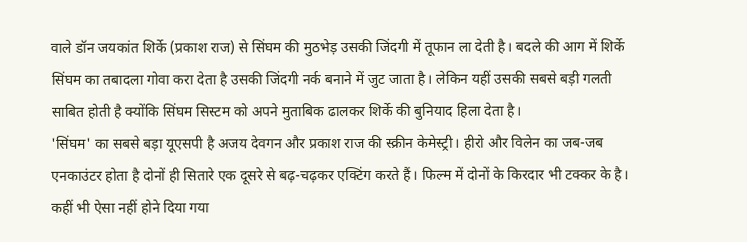वाले डॉन जयकांत शिर्के (प्रकाश राज) से सिंघम की मुठभेड़ उसकी जिंदगी में तूफान ला देती है। बदले की आग में शिर्के सिंघम का तबादला गोवा करा देता है उसकी जिंदगी नर्क बनाने में जुट जाता है। लेकिन यहीं उसकी सबसे बड़ी गलती साबित होती है क्योंकि सिंघम सिस्टम को अपने मुताबिक ढालकर शिर्के की बुनियाद हिला देता है।
'सिंघम' का सबसे बड़ा यूएसपी है अजय देवगन और प्रकाश राज की स्क्रीन केमेस्ट्री। हीरो और विलेन का जब-जब एनकाउंटर होता है दोनों ही सितारे एक दूसरे से बढ़-चढ़कर एक्टिंग करते हैं। फिल्म में दोनों के किरदार भी टक्कर के है। कहीं भी ऐसा नहीं होने दिया गया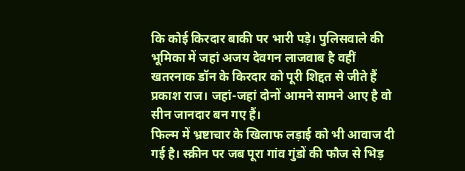कि कोई किरदार बाकी पर भारी पड़े। पुलिसवाले की भूमिका में जहां अजय देवगन लाजवाब है वहीं खतरनाक डॉन के किरदार को पूरी शिद्दत से जीते हैं प्रकाश राज। जहां-जहां दोनों आमने सामने आए है वो सीन जानदार बन गए हैं।
फिल्म में भ्रष्टाचार के खिलाफ लड़ाई को भी आवाज दी गई है। स्क्रीन पर जब पूरा गांव गुंडों की फौज से भिड़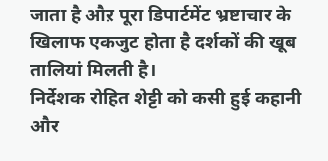जाता है औऱ पूरा डिपार्टमेंट भ्रष्टाचार के खिलाफ एकजुट होता है दर्शकों की खूब तालियां मिलती है।
निर्देशक रोहित शेट्टी को कसी हुई कहानी और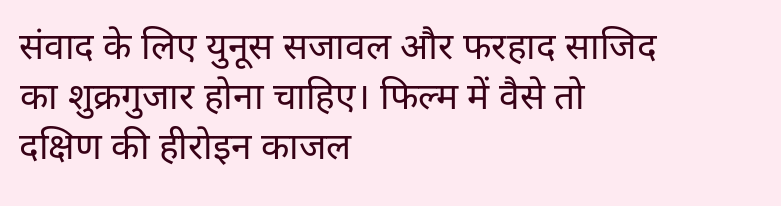संवाद के लिए युनूस सजावल और फरहाद साजिद का शुक्रगुजार होना चाहिए। फिल्म में वैसे तो दक्षिण की हीरोइन काजल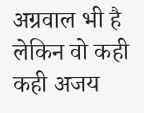अग्रवाल भी है लेकिन वो कही कही अजय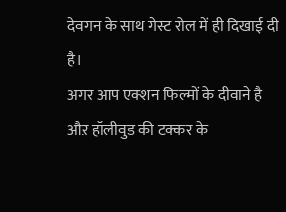देवगन के साथ गेस्ट रोल में ही दिखाई दी है।
अगर आप एक्शन फिल्मों के दीवाने है औऱ हॉलीवुड की टक्कर के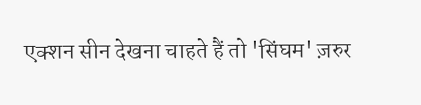एक्शन सीन देखना चाहते हैं तो 'सिंघम' ज़रुर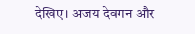देखिए। अजय देवगन और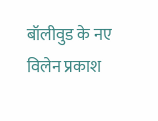बॉलीवुड के नए विलेन प्रकाश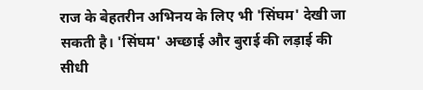राज के बेहतरीन अभिनय के लिए भी 'सिंघम' देखी जा सकती है। 'सिंघम' अच्छाई और बुराई की लड़ाई की सीधी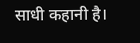साधी कहानी है।